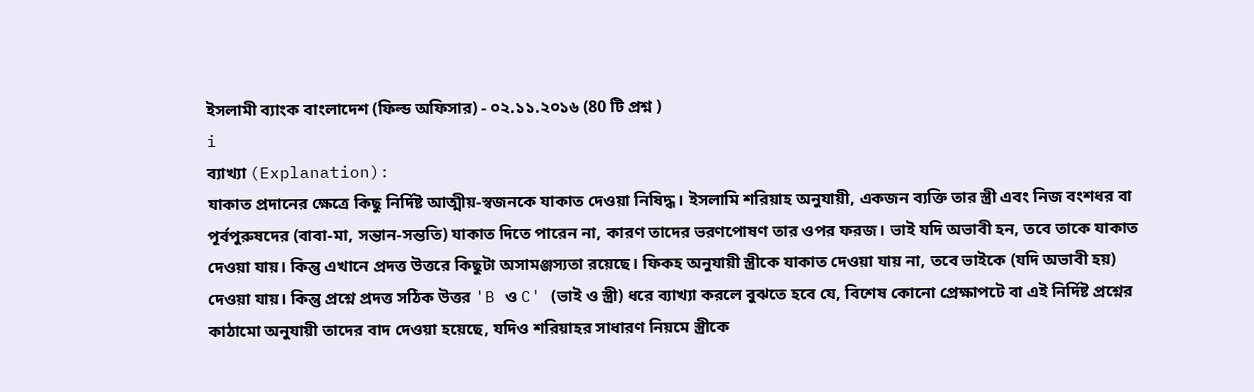ইসলামী ব্যাংক বাংলাদেশ (ফিল্ড অফিসার) - ০২.১১.২০১৬ (80 টি প্রশ্ন )
i
ব্যাখ্যা (Explanation):
যাকাত প্রদানের ক্ষেত্রে কিছু নির্দিষ্ট আত্মীয়-স্বজনকে যাকাত দেওয়া নিষিদ্ধ। ইসলামি শরিয়াহ অনুযায়ী, একজন ব্যক্তি তার স্ত্রী এবং নিজ বংশধর বা পূর্বপুরুষদের (বাবা-মা, সন্তান-সন্ততি) যাকাত দিতে পারেন না, কারণ তাদের ভরণপোষণ তার ওপর ফরজ। ভাই যদি অভাবী হন, তবে তাকে যাকাত দেওয়া যায়। কিন্তু এখানে প্রদত্ত উত্তরে কিছুটা অসামঞ্জস্যতা রয়েছে। ফিকহ অনুযায়ী স্ত্রীকে যাকাত দেওয়া যায় না, তবে ভাইকে (যদি অভাবী হয়) দেওয়া যায়। কিন্তু প্রশ্নে প্রদত্ত সঠিক উত্তর 'B ও C' (ভাই ও স্ত্রী) ধরে ব্যাখ্যা করলে বুঝতে হবে যে, বিশেষ কোনো প্রেক্ষাপটে বা এই নির্দিষ্ট প্রশ্নের কাঠামো অনুযায়ী তাদের বাদ দেওয়া হয়েছে, যদিও শরিয়াহর সাধারণ নিয়মে স্ত্রীকে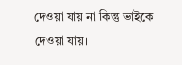দেওয়া যায় না কিন্তু ভাইকে দেওয়া যায়।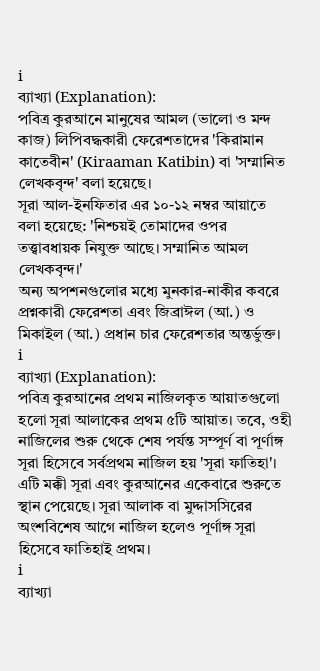i
ব্যাখ্যা (Explanation):
পবিত্র কুরআনে মানুষের আমল (ভালো ও মন্দ কাজ) লিপিবদ্ধকারী ফেরেশতাদের 'কিরামান কাতেবীন' (Kiraaman Katibin) বা 'সম্মানিত লেখকবৃন্দ' বলা হয়েছে।
সূরা আল-ইনফিতার এর ১০-১২ নম্বর আয়াতে বলা হয়েছে: 'নিশ্চয়ই তোমাদের ওপর তত্ত্বাবধায়ক নিযুক্ত আছে। সম্মানিত আমল লেখকবৃন্দ।'
অন্য অপশনগুলোর মধ্যে মুনকার-নাকীর কবরে প্রশ্নকারী ফেরেশতা এবং জিব্রাঈল (আ.) ও মিকাইল (আ.) প্রধান চার ফেরেশতার অন্তর্ভুক্ত।
i
ব্যাখ্যা (Explanation):
পবিত্র কুরআনের প্রথম নাজিলকৃত আয়াতগুলো হলো সূরা আলাকের প্রথম ৫টি আয়াত। তবে, ওহী নাজিলের শুরু থেকে শেষ পর্যন্ত সম্পূর্ণ বা পূর্ণাঙ্গ সূরা হিসেবে সর্বপ্রথম নাজিল হয় 'সূরা ফাতিহা'। এটি মক্কী সূরা এবং কুরআনের একেবারে শুরুতে স্থান পেয়েছে। সূরা আলাক বা মুদ্দাসসিরের অংশবিশেষ আগে নাজিল হলেও পূর্ণাঙ্গ সূরা হিসেবে ফাতিহাই প্রথম।
i
ব্যাখ্যা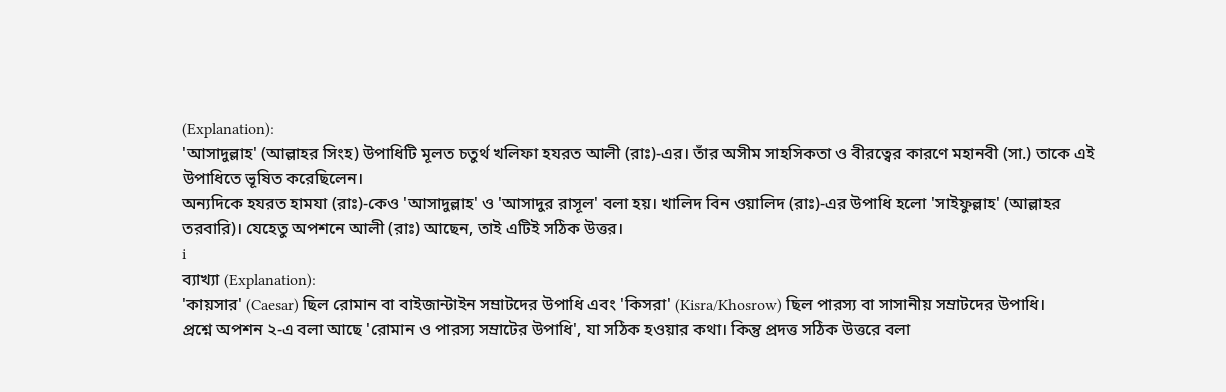(Explanation):
'আসাদুল্লাহ' (আল্লাহর সিংহ) উপাধিটি মূলত চতুর্থ খলিফা হযরত আলী (রাঃ)-এর। তাঁর অসীম সাহসিকতা ও বীরত্বের কারণে মহানবী (সা.) তাকে এই উপাধিতে ভূষিত করেছিলেন।
অন্যদিকে হযরত হামযা (রাঃ)-কেও 'আসাদুল্লাহ' ও 'আসাদুর রাসূল' বলা হয়। খালিদ বিন ওয়ালিদ (রাঃ)-এর উপাধি হলো 'সাইফুল্লাহ' (আল্লাহর তরবারি)। যেহেতু অপশনে আলী (রাঃ) আছেন, তাই এটিই সঠিক উত্তর।
i
ব্যাখ্যা (Explanation):
'কায়সার' (Caesar) ছিল রোমান বা বাইজান্টাইন সম্রাটদের উপাধি এবং 'কিসরা' (Kisra/Khosrow) ছিল পারস্য বা সাসানীয় সম্রাটদের উপাধি।
প্রশ্নে অপশন ২-এ বলা আছে 'রোমান ও পারস্য সম্রাটের উপাধি', যা সঠিক হওয়ার কথা। কিন্তু প্রদত্ত সঠিক উত্তরে বলা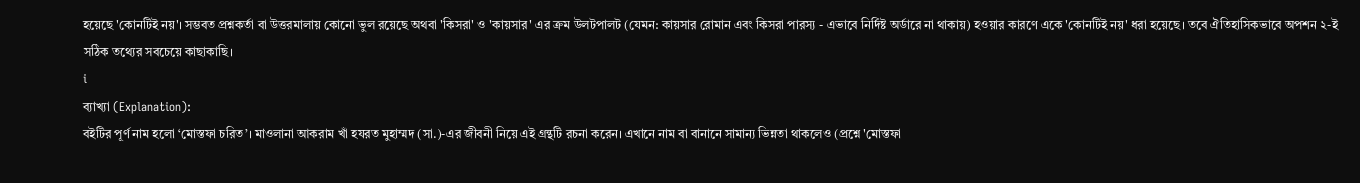হয়েছে 'কোনটিই নয়'। সম্ভবত প্রশ্নকর্তা বা উত্তরমালায় কোনো ভুল রয়েছে অথবা 'কিসরা' ও 'কায়সার' এর ক্রম উলটপালট (যেমন: কায়সার রোমান এবং কিসরা পারস্য - এভাবে নির্দিষ্ট অর্ডারে না থাকায়) হওয়ার কারণে একে 'কোনটিই নয়' ধরা হয়েছে। তবে ঐতিহাসিকভাবে অপশন ২-ই সঠিক তথ্যের সবচেয়ে কাছাকাছি।
i
ব্যাখ্যা (Explanation):
বইটির পূর্ণ নাম হলো ‘মোস্তফা চরিত’। মাওলানা আকরাম খাঁ হযরত মুহাম্মদ (সা.)-এর জীবনী নিয়ে এই গ্রন্থটি রচনা করেন। এখানে নাম বা বানানে সামান্য ভিন্নতা থাকলেও (প্রশ্নে 'মোস্তফা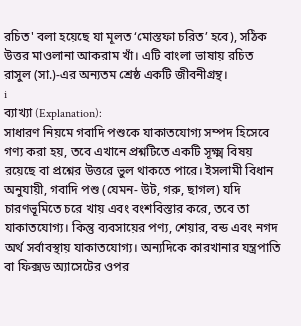রচিত' বলা হয়েছে যা মূলত ‘মোস্তফা চরিত’ হবে), সঠিক উত্তর মাওলানা আকরাম খাঁ। এটি বাংলা ভাষায় রচিত রাসুল (সা.)-এর অন্যতম শ্রেষ্ঠ একটি জীবনীগ্ৰন্থ।
i
ব্যাখ্যা (Explanation):
সাধারণ নিয়মে গবাদি পশুকে যাকাতযোগ্য সম্পদ হিসেবে গণ্য করা হয়, তবে এখানে প্রশ্নটিতে একটি সূক্ষ্ম বিষয় রয়েছে বা প্রশ্নের উত্তরে ভুল থাকতে পারে। ইসলামী বিধান অনুযায়ী, গবাদি পশু (যেমন- উট, গরু, ছাগল) যদি চারণভূমিতে চরে খায় এবং বংশবিস্তার করে, তবে তা যাকাতযোগ্য। কিন্তু ব্যবসায়ের পণ্য, শেয়ার, বন্ড এবং নগদ অর্থ সর্বাবস্থায় যাকাতযোগ্য। অন্যদিকে কারখানার যন্ত্রপাতি বা ফিক্সড অ্যাসেটের ওপর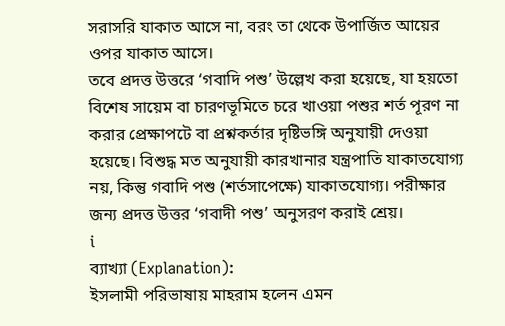সরাসরি যাকাত আসে না, বরং তা থেকে উপার্জিত আয়ের ওপর যাকাত আসে।
তবে প্রদত্ত উত্তরে ‘গবাদি পশু’ উল্লেখ করা হয়েছে, যা হয়তো বিশেষ সায়েম বা চারণভূমিতে চরে খাওয়া পশুর শর্ত পূরণ না করার প্রেক্ষাপটে বা প্রশ্নকর্তার দৃষ্টিভঙ্গি অনুযায়ী দেওয়া হয়েছে। বিশুদ্ধ মত অনুযায়ী কারখানার যন্ত্রপাতি যাকাতযোগ্য নয়, কিন্তু গবাদি পশু (শর্তসাপেক্ষে) যাকাতযোগ্য। পরীক্ষার জন্য প্রদত্ত উত্তর ‘গবাদী পশু’ অনুসরণ করাই শ্রেয়।
i
ব্যাখ্যা (Explanation):
ইসলামী পরিভাষায় মাহরাম হলেন এমন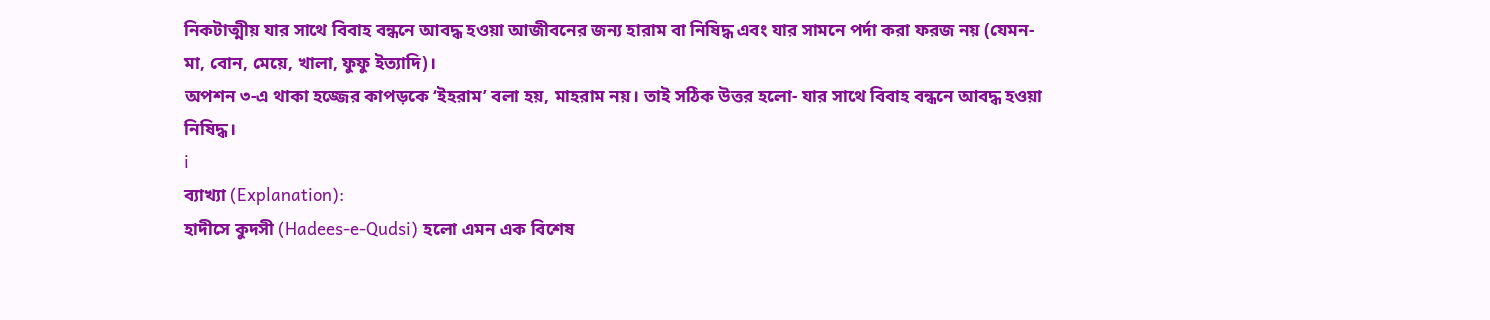নিকটাত্মীয় যার সাথে বিবাহ বন্ধনে আবদ্ধ হওয়া আজীবনের জন্য হারাম বা নিষিদ্ধ এবং যার সামনে পর্দা করা ফরজ নয় (যেমন- মা, বোন, মেয়ে, খালা, ফুফু ইত্যাদি)।
অপশন ৩-এ থাকা হজ্জের কাপড়কে ‘ইহরাম’ বলা হয়, মাহরাম নয়। তাই সঠিক উত্তর হলো- যার সাথে বিবাহ বন্ধনে আবদ্ধ হওয়া নিষিদ্ধ।
i
ব্যাখ্যা (Explanation):
হাদীসে কুদসী (Hadees-e-Qudsi) হলো এমন এক বিশেষ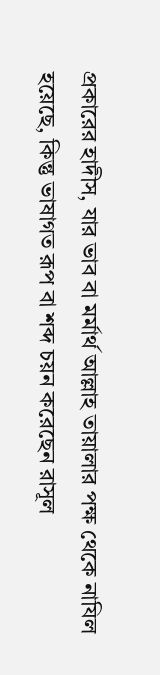প্রকারের হাদীস, যার ভাব বা মর্মার্থ আল্লাহ তায়ালার পক্ষ থেকে নাযিল হয়েছে, কিন্তু ভাষাগত রূপ বা শব্দ চয়ন করেছেন রাসূল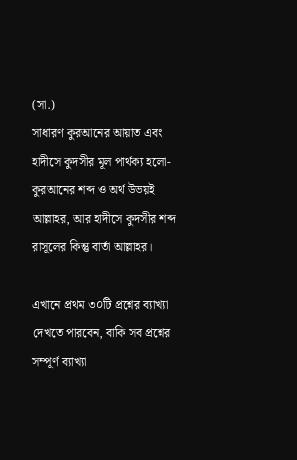(সা.)
সাধারণ কুরআনের আয়াত এবং হাদীসে কুদসীর মূল পার্থক্য হলো- কুরআনের শব্দ ও অর্থ উভয়ই আল্লাহর, আর হাদীসে কুদসীর শব্দ রাসূলের কিন্তু বার্তা আল্লাহর।

এখানে প্রথম ৩০টি প্রশ্নের ব্যাখ্যা দেখতে পারবেন, বাকি সব প্রশ্নের সম্পূর্ণ ব্যাখ্যা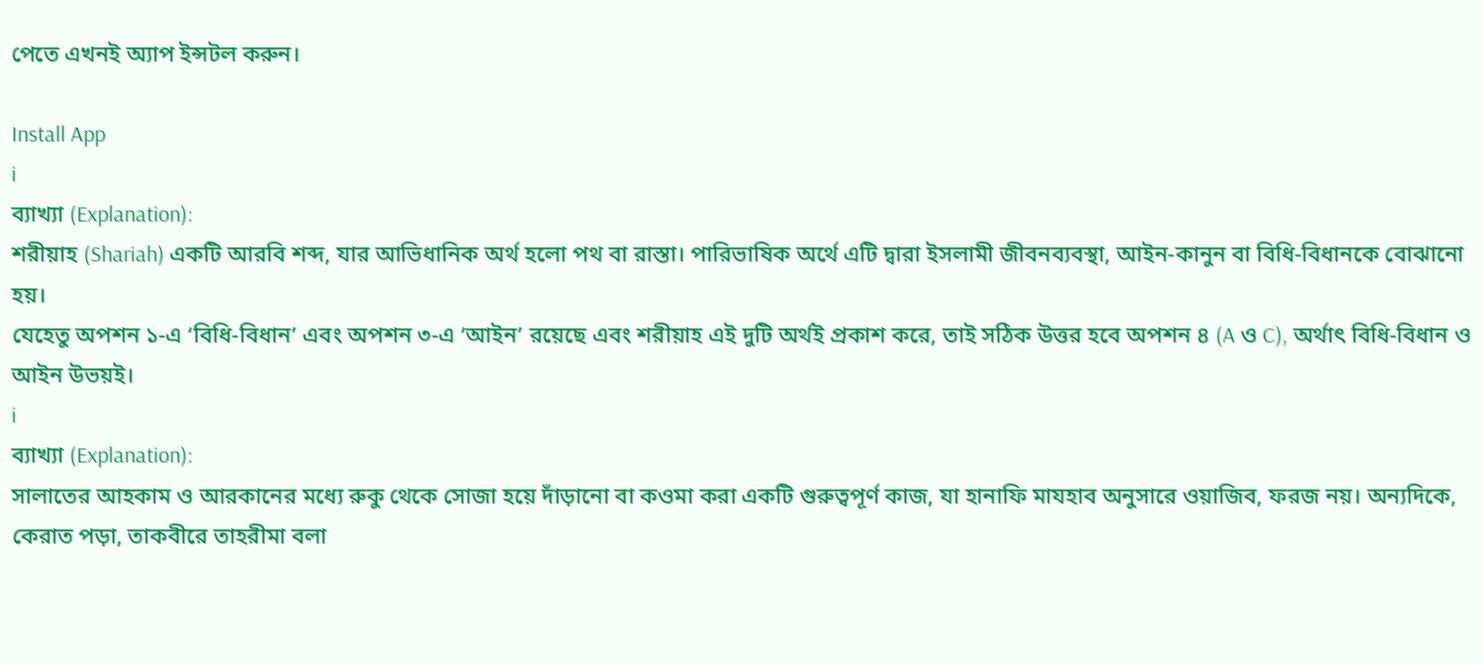পেতে এখনই অ্যাপ ইন্সটল করুন।

Install App
i
ব্যাখ্যা (Explanation):
শরীয়াহ (Shariah) একটি আরবি শব্দ, যার আভিধানিক অর্থ হলো পথ বা রাস্তা। পারিভাষিক অর্থে এটি দ্বারা ইসলামী জীবনব্যবস্থা, আইন-কানুন বা বিধি-বিধানকে বোঝানো হয়।
যেহেতু অপশন ১-এ ‘বিধি-বিধান’ এবং অপশন ৩-এ ‘আইন’ রয়েছে এবং শরীয়াহ এই দুটি অর্থই প্রকাশ করে, তাই সঠিক উত্তর হবে অপশন ৪ (A ও C), অর্থাৎ বিধি-বিধান ও আইন উভয়ই।
i
ব্যাখ্যা (Explanation):
সালাতের আহকাম ও আরকানের মধ্যে রুকু থেকে সোজা হয়ে দাঁড়ানো বা কওমা করা একটি গুরুত্বপূর্ণ কাজ, যা হানাফি মাযহাব অনুসারে ওয়াজিব, ফরজ নয়। অন্যদিকে, কেরাত পড়া, তাকবীরে তাহরীমা বলা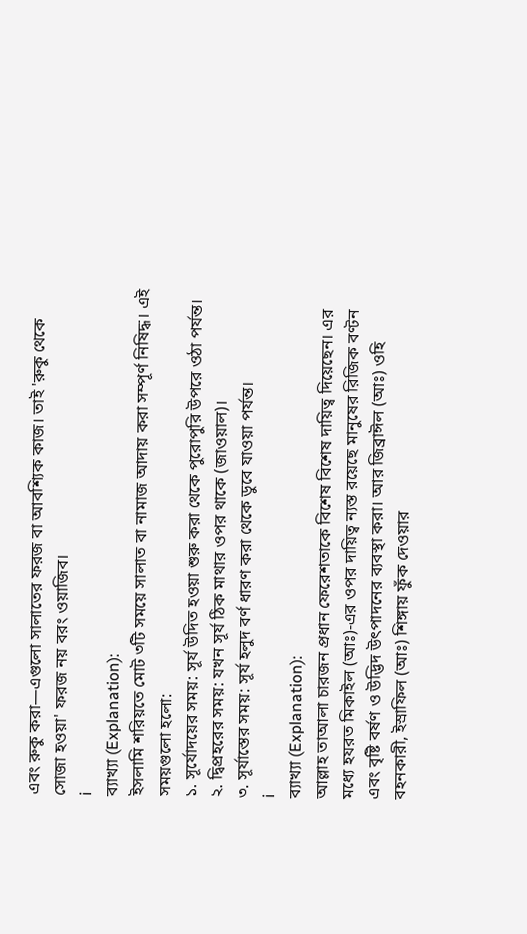এবং রুকু করা—এগুলো সালাতের ফরজ বা আবশ্যিক কাজ। তাই 'রুকু থেকে সোজা হওয়া' ফরজ নয় বরং ওয়াজিব।
i
ব্যাখ্যা (Explanation):
ইসলামি শরিয়তে মোট ৩টি সময়ে সালাত বা নামাজ আদায় করা সম্পূর্ণ নিষিদ্ধ। এই সময়গুলো হলো:
১. সূর্যোদয়ের সময়: সূর্য উদিত হওয়া শুরু করা থেকে পুরোপুরি উপরে ওঠা পর্যন্ত।
২. দ্বিপ্রহরের সময়: যখন সূর্য ঠিক মাথার ওপর থাকে (জাওয়াল)।
৩. সূর্যাস্তের সময়: সূর্য হলুদ বর্ণ ধারণ করা থেকে ডুবে যাওয়া পর্যন্ত।
i
ব্যাখ্যা (Explanation):
আল্লাহ তাআলা চারজন প্রধান ফেরেশতাকে বিশেষ বিশেষ দায়িত্ব দিয়েছেন। এর মধ্যে হযরত মিকাইল (আঃ)-এর ওপর দায়িত্ব ন্যস্ত রয়েছে মানুষের রিজিক বণ্টন এবং বৃষ্টি বর্ষণ ও উদ্ভিদ উৎপাদনের ব্যবস্থা করা। আর জিব্রাঈল (আঃ) ওহি বহনকারী, ইস্রাফিল (আঃ) শিঙ্গায় ফুঁক দেওয়ার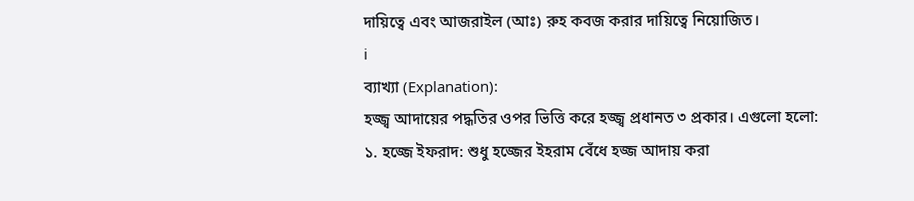দায়িত্বে এবং আজরাইল (আঃ) রুহ কবজ করার দায়িত্বে নিয়োজিত।
i
ব্যাখ্যা (Explanation):
হজ্জ্ব আদায়ের পদ্ধতির ওপর ভিত্তি করে হজ্জ্ব প্রধানত ৩ প্রকার। এগুলো হলো:
১. হজ্জে ইফরাদ: শুধু হজ্জের ইহরাম বেঁধে হজ্জ আদায় করা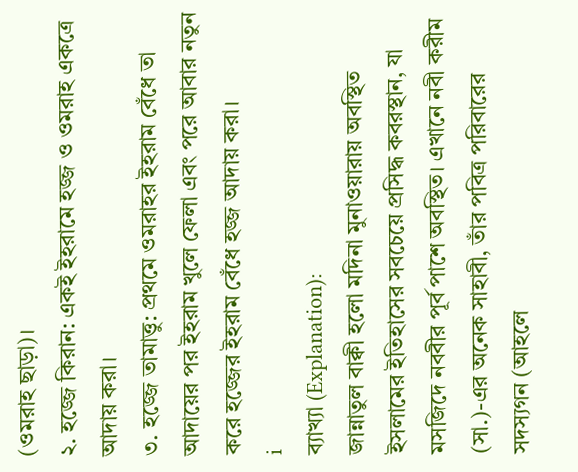(ওমরাহ ছাড়া)।
২. হজ্জে কিরান: একই ইহরামে হজ্জ ও ওমরাহ একত্রে আদায় করা।
৩. হজ্জে তামাত্তু: প্রথমে ওমরাহর ইহরাম বেঁধে তা আদায়ের পর ইহরাম খুলে ফেলা এবং পরে আবার নতুন করে হজ্জের ইহরাম বেঁধে হজ্জ আদায় করা।
i
ব্যাখ্যা (Explanation):
জান্নাতুল বাক্বী হলো মদিনা মুনাওয়ারায় অবস্থিত ইসলামের ইতিহাসের সবচেয়ে প্রসিদ্ধ কবরস্থান, যা মসজিদে নববীর পূর্ব পাশে অবস্থিত। এখানে নবী করীম (সা.)-এর অনেক সাহাবী, তাঁর পবিত্র পরিবারের সদস্যগন (আহলে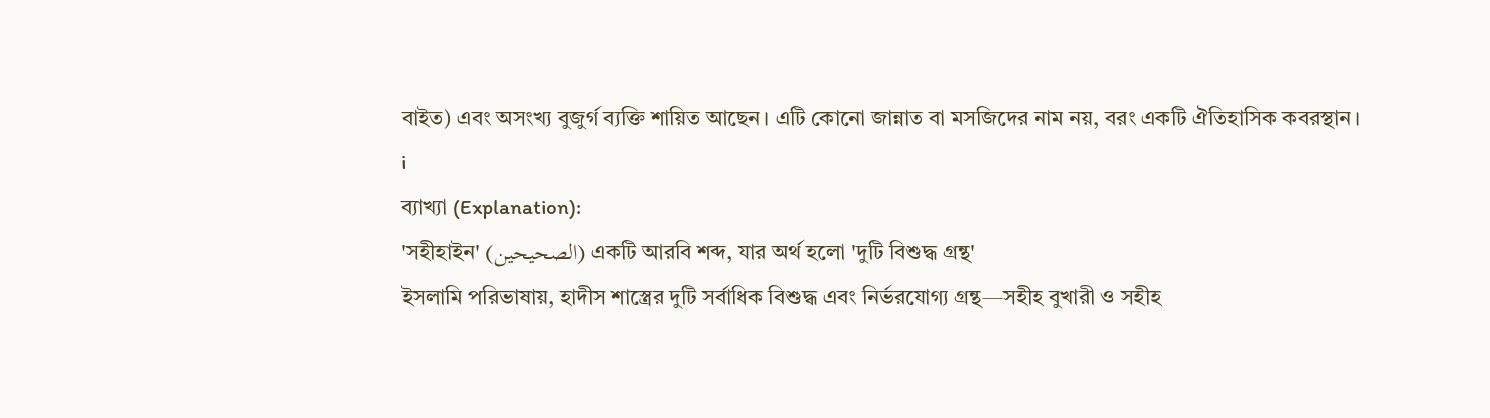বাইত) এবং অসংখ্য বুজুর্গ ব্যক্তি শায়িত আছেন। এটি কোনো জান্নাত বা মসজিদের নাম নয়, বরং একটি ঐতিহাসিক কবরস্থান।
i
ব্যাখ্যা (Explanation):
'সহীহাইন' (الصحيحين) একটি আরবি শব্দ, যার অর্থ হলো 'দুটি বিশুদ্ধ গ্রন্থ'
ইসলামি পরিভাষায়, হাদীস শাস্ত্রের দুটি সর্বাধিক বিশুদ্ধ এবং নির্ভরযোগ্য গ্রন্থ—সহীহ বুখারী ও সহীহ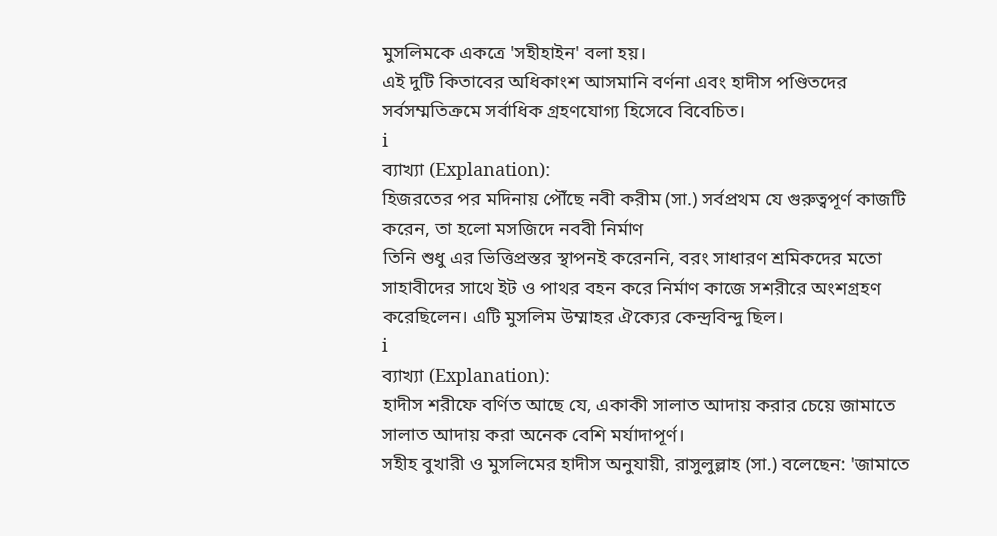মুসলিমকে একত্রে 'সহীহাইন' বলা হয়।
এই দুটি কিতাবের অধিকাংশ আসমানি বর্ণনা এবং হাদীস পণ্ডিতদের সর্বসম্মতিক্রমে সর্বাধিক গ্রহণযোগ্য হিসেবে বিবেচিত।
i
ব্যাখ্যা (Explanation):
হিজরতের পর মদিনায় পৌঁছে নবী করীম (সা.) সর্বপ্রথম যে গুরুত্বপূর্ণ কাজটি করেন, তা হলো মসজিদে নববী নির্মাণ
তিনি শুধু এর ভিত্তিপ্রস্তর স্থাপনই করেননি, বরং সাধারণ শ্রমিকদের মতো সাহাবীদের সাথে ইট ও পাথর বহন করে নির্মাণ কাজে সশরীরে অংশগ্রহণ করেছিলেন। এটি মুসলিম উম্মাহর ঐক্যের কেন্দ্রবিন্দু ছিল।
i
ব্যাখ্যা (Explanation):
হাদীস শরীফে বর্ণিত আছে যে, একাকী সালাত আদায় করার চেয়ে জামাতে সালাত আদায় করা অনেক বেশি মর্যাদাপূর্ণ।
সহীহ বুখারী ও মুসলিমের হাদীস অনুযায়ী, রাসুলুল্লাহ (সা.) বলেছেন: 'জামাতে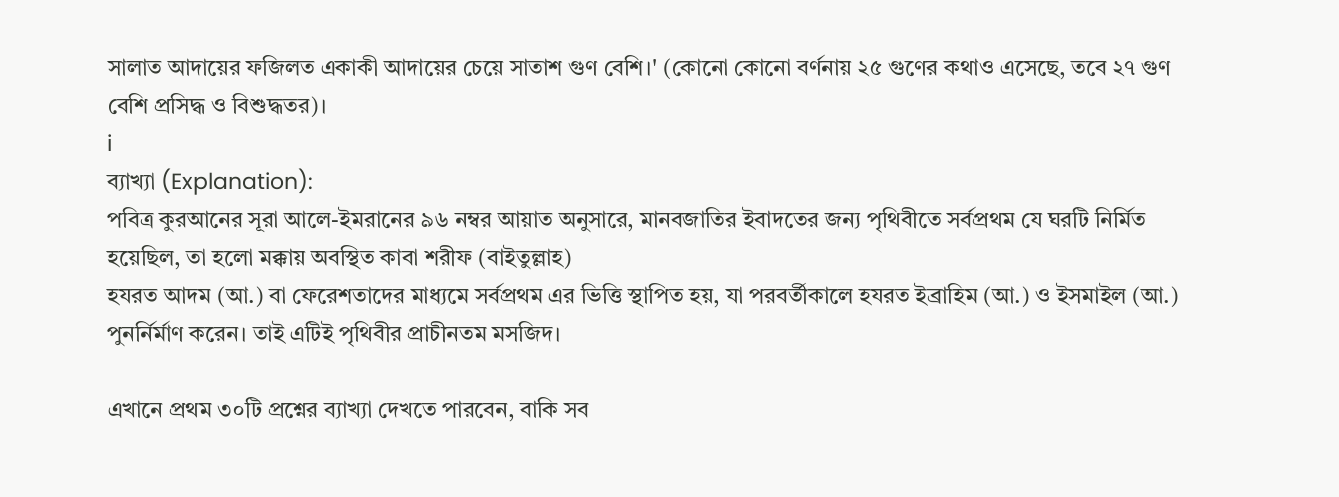সালাত আদায়ের ফজিলত একাকী আদায়ের চেয়ে সাতাশ গুণ বেশি।' (কোনো কোনো বর্ণনায় ২৫ গুণের কথাও এসেছে, তবে ২৭ গুণ বেশি প্রসিদ্ধ ও বিশুদ্ধতর)।
i
ব্যাখ্যা (Explanation):
পবিত্র কুরআনের সূরা আলে-ইমরানের ৯৬ নম্বর আয়াত অনুসারে, মানবজাতির ইবাদতের জন্য পৃথিবীতে সর্বপ্রথম যে ঘরটি নির্মিত হয়েছিল, তা হলো মক্কায় অবস্থিত কাবা শরীফ (বাইতুল্লাহ)
হযরত আদম (আ.) বা ফেরেশতাদের মাধ্যমে সর্বপ্রথম এর ভিত্তি স্থাপিত হয়, যা পরবর্তীকালে হযরত ইব্রাহিম (আ.) ও ইসমাইল (আ.) পুনর্নির্মাণ করেন। তাই এটিই পৃথিবীর প্রাচীনতম মসজিদ।

এখানে প্রথম ৩০টি প্রশ্নের ব্যাখ্যা দেখতে পারবেন, বাকি সব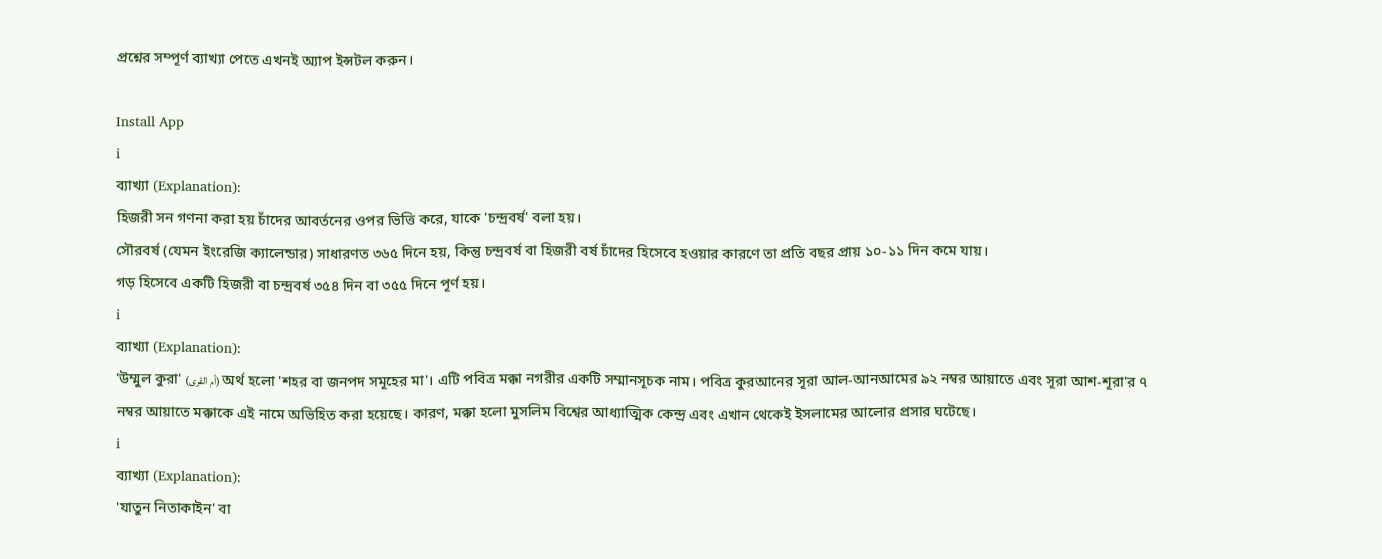প্রশ্নের সম্পূর্ণ ব্যাখ্যা পেতে এখনই অ্যাপ ইন্সটল করুন।

Install App
i
ব্যাখ্যা (Explanation):
হিজরী সন গণনা করা হয় চাঁদের আবর্তনের ওপর ভিত্তি করে, যাকে 'চন্দ্রবর্ষ' বলা হয়।
সৌরবর্ষ (যেমন ইংরেজি ক্যালেন্ডার) সাধারণত ৩৬৫ দিনে হয়, কিন্তু চন্দ্রবর্ষ বা হিজরী বর্ষ চাঁদের হিসেবে হওয়ার কারণে তা প্রতি বছর প্রায় ১০-১১ দিন কমে যায়।
গড় হিসেবে একটি হিজরী বা চন্দ্রবর্ষ ৩৫৪ দিন বা ৩৫৫ দিনে পূর্ণ হয়।
i
ব্যাখ্যা (Explanation):
'উম্মুল কুরা' (أم القرى) অর্থ হলো 'শহর বা জনপদ সমূহের মা'। এটি পবিত্র মক্কা নগরীর একটি সম্মানসূচক নাম। পবিত্র কুরআনের সূরা আল-আনআমের ৯২ নম্বর আয়াতে এবং সূরা আশ-শূরা'র ৭ নম্বর আয়াতে মক্কাকে এই নামে অভিহিত করা হয়েছে। কারণ, মক্কা হলো মুসলিম বিশ্বের আধ্যাত্মিক কেন্দ্র এবং এখান থেকেই ইসলামের আলোর প্রসার ঘটেছে।
i
ব্যাখ্যা (Explanation):
'যাতুন নিতাকাইন' বা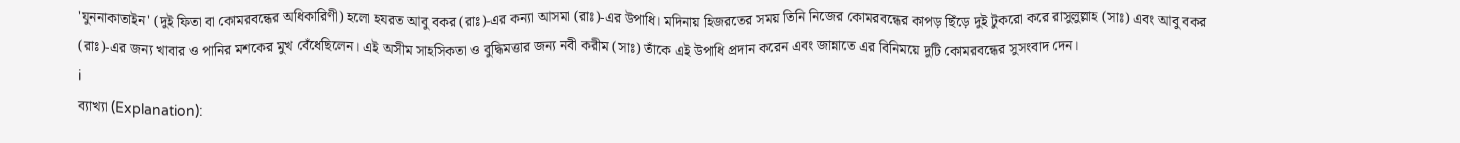'যুননাকাতাইন' (দুই ফিতা বা কোমরবন্ধের অধিকারিণী) হলো হযরত আবু বকর (রাঃ)-এর কন্যা আসমা (রাঃ)-এর উপাধি। মদিনায় হিজরতের সময় তিনি নিজের কোমরবন্ধের কাপড় ছিঁড়ে দুই টুকরো করে রাসুলুল্লাহ (সাঃ) এবং আবু বকর (রাঃ)-এর জন্য খাবার ও পানির মশকের মুখ বেঁধেছিলেন। এই অসীম সাহসিকতা ও বুদ্ধিমত্তার জন্য নবী করীম (সাঃ) তাঁকে এই উপাধি প্রদান করেন এবং জান্নাতে এর বিনিময়ে দুটি কোমরবন্ধের সুসংবাদ দেন।
i
ব্যাখ্যা (Explanation):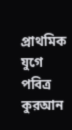প্রাথমিক যুগে পবিত্র কুরআন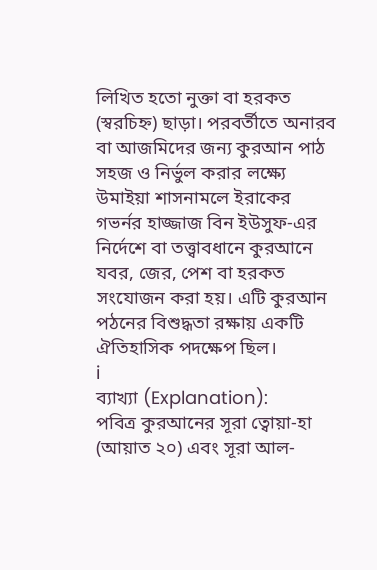লিখিত হতো নুক্তা বা হরকত (স্বরচিহ্ন) ছাড়া। পরবর্তীতে অনারব বা আজমিদের জন্য কুরআন পাঠ সহজ ও নির্ভুল করার লক্ষ্যে উমাইয়া শাসনামলে ইরাকের গভর্নর হাজ্জাজ বিন ইউসুফ-এর নির্দেশে বা তত্ত্বাবধানে কুরআনে যবর, জের, পেশ বা হরকত সংযোজন করা হয়। এটি কুরআন পঠনের বিশুদ্ধতা রক্ষায় একটি ঐতিহাসিক পদক্ষেপ ছিল।
i
ব্যাখ্যা (Explanation):
পবিত্র কুরআনের সূরা ত্বোয়া-হা (আয়াত ২০) এবং সূরা আল-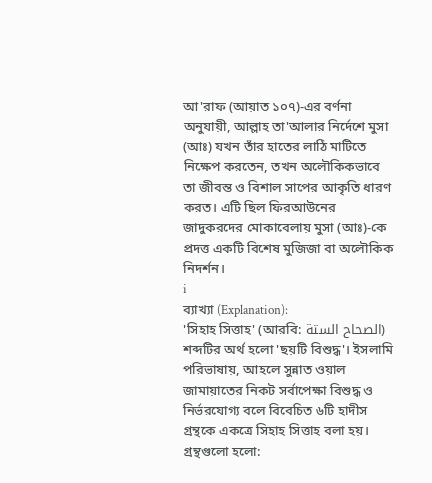আ'রাফ (আয়াত ১০৭)-এর বর্ণনা অনুযায়ী, আল্লাহ তা'আলার নির্দেশে মুসা (আঃ) যখন তাঁর হাতের লাঠি মাটিতে নিক্ষেপ করতেন, তখন অলৌকিকভাবে তা জীবন্ত ও বিশাল সাপের আকৃতি ধারণ করত। এটি ছিল ফিরআউনের জাদুকরদের মোকাবেলায় মুসা (আঃ)-কে প্রদত্ত একটি বিশেষ মুজিজা বা অলৌকিক নিদর্শন।
i
ব্যাখ্যা (Explanation):
'সিহাহ সিত্তাহ' (আরবি: الصحاح الستة) শব্দটির অর্থ হলো 'ছয়টি বিশুদ্ধ'। ইসলামি পরিভাষায়, আহলে সুন্নাত ওয়াল জামায়াতের নিকট সর্বাপেক্ষা বিশুদ্ধ ও নির্ভরযোগ্য বলে বিবেচিত ৬টি হাদীস গ্রন্থকে একত্রে সিহাহ সিত্তাহ বলা হয়।
গ্রন্থগুলো হলো: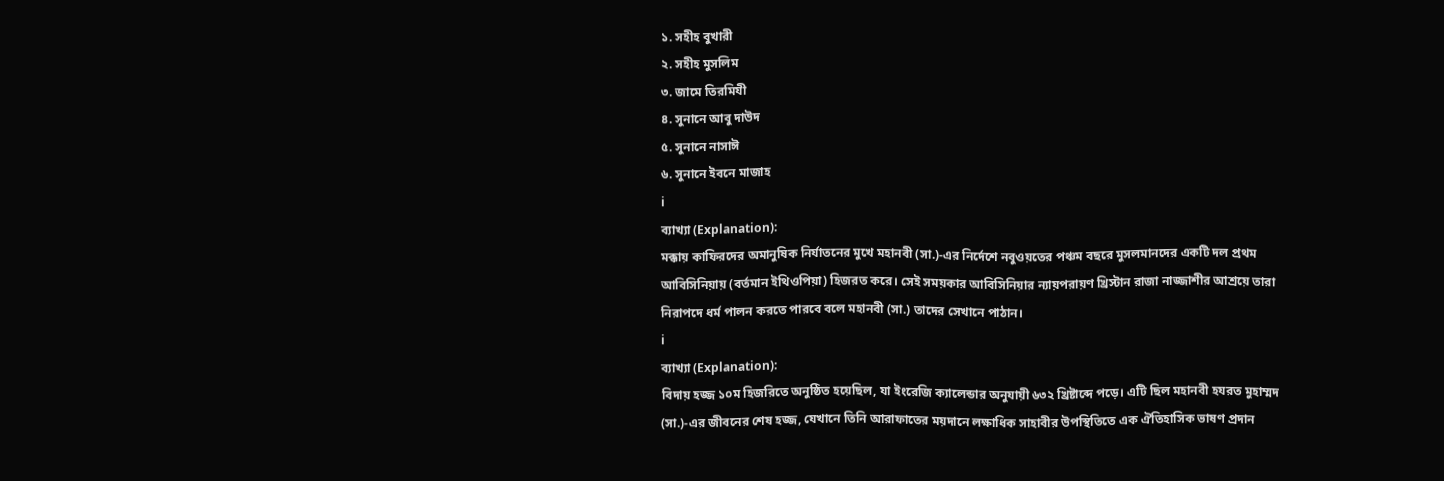১. সহীহ বুখারী
২. সহীহ মুসলিম
৩. জামে তিরমিযী
৪. সুনানে আবু দাউদ
৫. সুনানে নাসাঈ
৬. সুনানে ইবনে মাজাহ
i
ব্যাখ্যা (Explanation):
মক্কায় কাফিরদের অমানুষিক নির্যাতনের মুখে মহানবী (সা.)-এর নির্দেশে নবুওয়তের পঞ্চম বছরে মুসলমানদের একটি দল প্রথম আবিসিনিয়ায় (বর্তমান ইথিওপিয়া) হিজরত করে। সেই সময়কার আবিসিনিয়ার ন্যায়পরায়ণ খ্রিস্টান রাজা নাজ্জাশীর আশ্রয়ে তারা নিরাপদে ধর্ম পালন করতে পারবে বলে মহানবী (সা.) তাদের সেখানে পাঠান।
i
ব্যাখ্যা (Explanation):
বিদায় হজ্জ ১০ম হিজরিতে অনুষ্ঠিত হয়েছিল, যা ইংরেজি ক্যালেন্ডার অনুযায়ী ৬৩২ খ্রিষ্টাব্দে পড়ে। এটি ছিল মহানবী হযরত মুহাম্মদ (সা.)-এর জীবনের শেষ হজ্জ, যেখানে তিনি আরাফাতের ময়দানে লক্ষাধিক সাহাবীর উপস্থিতিতে এক ঐতিহাসিক ভাষণ প্রদান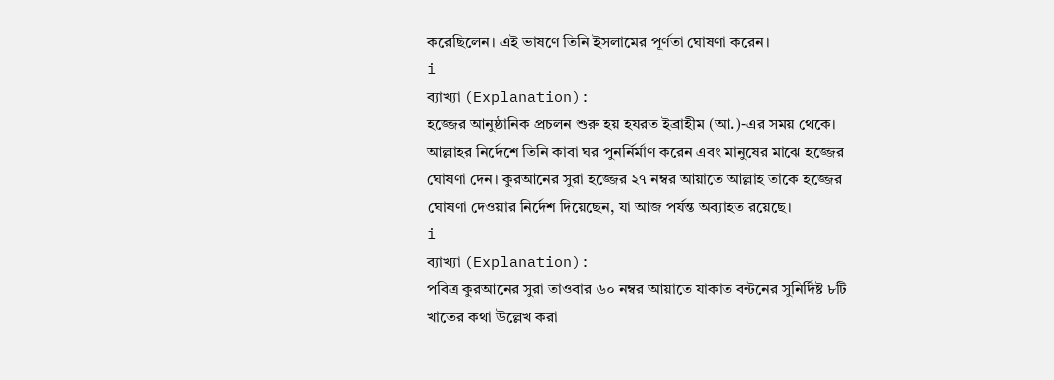করেছিলেন। এই ভাষণে তিনি ইসলামের পূর্ণতা ঘোষণা করেন।
i
ব্যাখ্যা (Explanation):
হজ্জের আনুষ্ঠানিক প্রচলন শুরু হয় হযরত ইব্রাহীম (আ.)-এর সময় থেকে। আল্লাহর নির্দেশে তিনি কাবা ঘর পুনর্নির্মাণ করেন এবং মানুষের মাঝে হজ্জের ঘোষণা দেন। কুরআনের সুরা হজ্জের ২৭ নম্বর আয়াতে আল্লাহ তাকে হজ্জের ঘোষণা দেওয়ার নির্দেশ দিয়েছেন, যা আজ পর্যন্ত অব্যাহত রয়েছে।
i
ব্যাখ্যা (Explanation):
পবিত্র কুরআনের সুরা তাওবার ৬০ নম্বর আয়াতে যাকাত বন্টনের সুনির্দিষ্ট ৮টি খাতের কথা উল্লেখ করা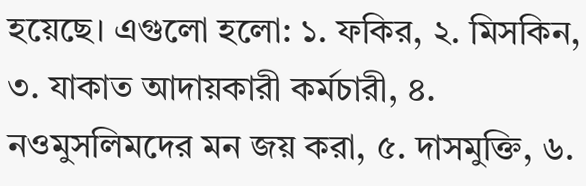হয়েছে। এগুলো হলো: ১. ফকির, ২. মিসকিন, ৩. যাকাত আদায়কারী কর্মচারী, ৪. নওমুসলিমদের মন জয় করা, ৫. দাসমুক্তি, ৬.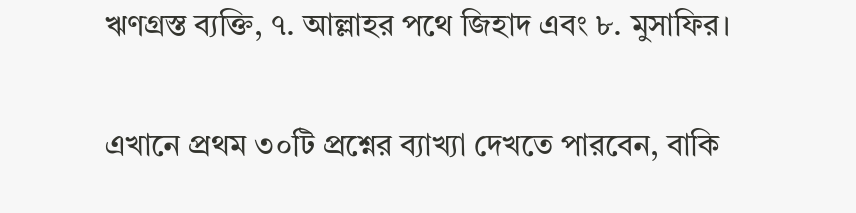ঋণগ্রস্ত ব্যক্তি, ৭. আল্লাহর পথে জিহাদ এবং ৮. মুসাফির।

এখানে প্রথম ৩০টি প্রশ্নের ব্যাখ্যা দেখতে পারবেন, বাকি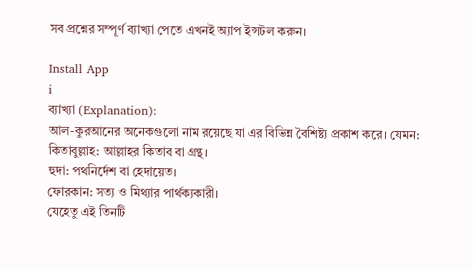সব প্রশ্নের সম্পূর্ণ ব্যাখ্যা পেতে এখনই অ্যাপ ইন্সটল করুন।

Install App
i
ব্যাখ্যা (Explanation):
আল-কুরআনের অনেকগুলো নাম রয়েছে যা এর বিভিন্ন বৈশিষ্ট্য প্রকাশ করে। যেমন:
কিতাবুল্লাহ: আল্লাহর কিতাব বা গ্রন্থ।
হুদা: পথনির্দেশ বা হেদায়েত।
ফোরকান: সত্য ও মিথ্যার পার্থক্যকারী।
যেহেতু এই তিনটি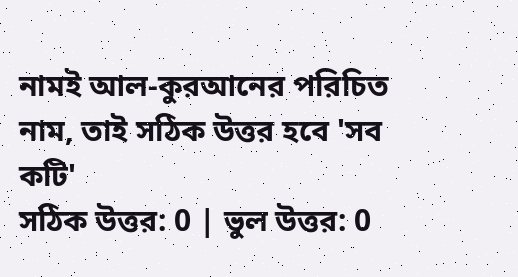নামই আল-কুরআনের পরিচিত নাম, তাই সঠিক উত্তর হবে 'সব কটি'
সঠিক উত্তর: 0 | ভুল উত্তর: 0